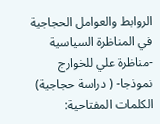الروابط والعوامل الحجاجية في المناظرة السياسية -مناظرة علي للخوارج نموذجا- ( دراسة حجاجية)
الكلمات المفتاحية: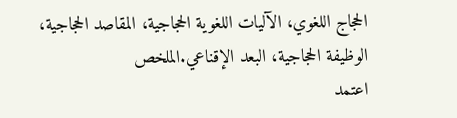الحجاج اللغوي، الآليات اللغوية الحجاجية، المقاصد الحجاجية، الوظيفة الحجاجية، البعد الإقناعي.الملخص
اعتمد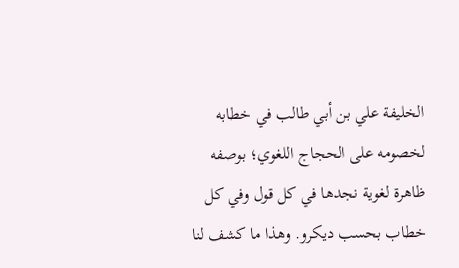الخليفة علي بن أبي طالب في خطابه لخصومه على الحجاج اللغوي؛ بوصفه ظاهرة لغوية نجدها في كل قول وفي كل خطاب بحسب ديكرو. وهذا ما كشف لنا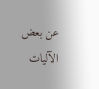عن بعض الآليات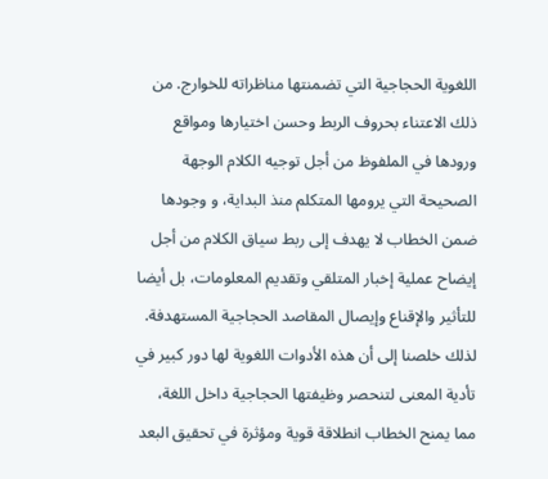اللغوية الحجاجية التي تضمنتها مناظراته للخوارج. من ذلك الاعتناء بحروف الربط وحسن اختيارها ومواقع ورودها في الملفوظ من أجل توجيه الكلام الوجهة الصحيحة التي يرومها المتكلم منذ البداية، و وجودها ضمن الخطاب لا يهدف إلى ربط سياق الكلام من أجل إيضاح عملية إخبار المتلقي وتقديم المعلومات، بل أيضا للتأثير والإقناع وإيصال المقاصد الحجاجية المستهدفة. لذلك خلصنا إلى أن هذه الأدوات اللغوية لها دور كبير في تأدية المعنى لتنحصر وظيفتها الحجاجية داخل اللغة، مما يمنح الخطاب انطلاقة قوية ومؤثرة في تحقيق البعد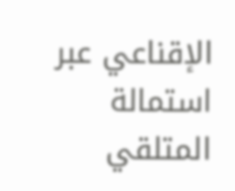الإقناعي عبر استمالة المتلقي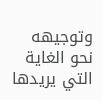وتوجيهه نحو الغاية التي يريدها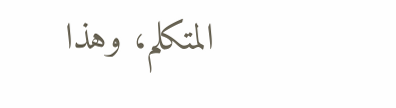المتكلم، وهذا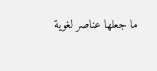ما جعلها عناصر لغوية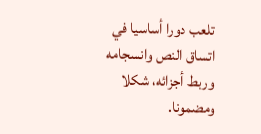تلعب دورا أساسيا في اتساق النص وانسجامه وربط أجزائه، شكلا ومضمونا.